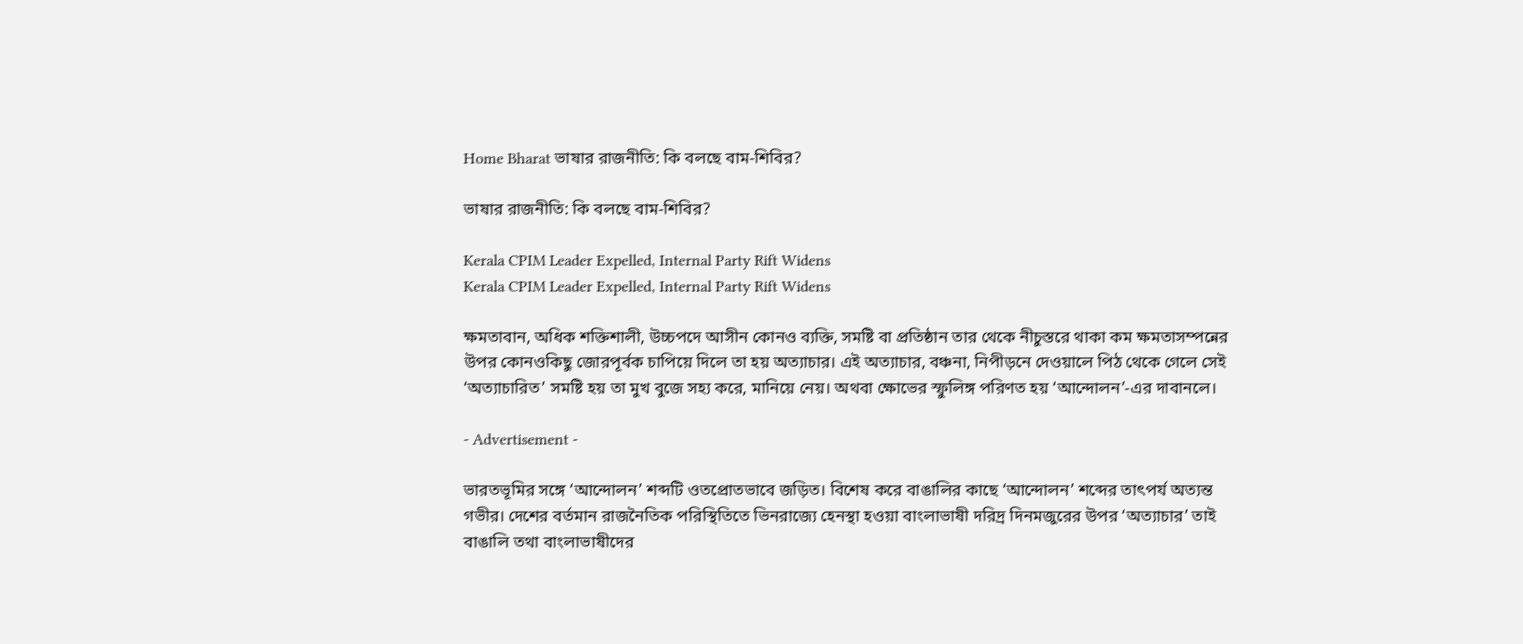Home Bharat ভাষার রাজনীতি: কি বলছে বাম-শিবির?

ভাষার রাজনীতি: কি বলছে বাম-শিবির?

Kerala CPIM Leader Expelled, Internal Party Rift Widens
Kerala CPIM Leader Expelled, Internal Party Rift Widens

ক্ষমতাবান, অধিক শক্তিশালী, উচ্চপদে আসীন কোনও ব্যক্তি, সমষ্টি বা প্রতিষ্ঠান তার থেকে নীচুস্তরে থাকা কম ক্ষমতাসম্পন্নের উপর কোনওকিছু জোরপূর্বক চাপিয়ে দিলে তা হয় অত্যাচার। এই অত্যাচার, বঞ্চনা, নিপীড়নে দেওয়ালে পিঠ থেকে গেলে সেই ‘অত্যাচারিত’ সমষ্টি হয় তা মুখ বুজে সহ্য করে, মানিয়ে নেয়। অথবা ক্ষোভের স্ফুলিঙ্গ পরিণত হয় ‘আন্দোলন’-এর দাবানলে।

- Advertisement -

ভারতভূমির সঙ্গে ‘আন্দোলন’ শব্দটি ওতপ্রোতভাবে জড়িত। বিশেষ করে বাঙালির কাছে ‘আন্দোলন’ শব্দের তাৎপর্য অত্যন্ত গভীর। দেশের বর্তমান রাজনৈতিক পরিস্থিতিতে ভিনরাজ্যে হেনস্থা হওয়া বাংলাভাষী দরিদ্র দিনমজুরের উপর ‘অত্যাচার’ তাই বাঙালি তথা বাংলাভাষীদের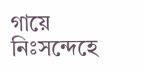গায়ে নিঃসন্দেহে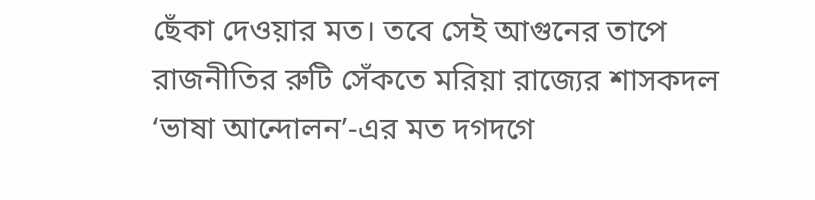ছেঁকা দেওয়ার মত। তবে সেই আগুনের তাপে রাজনীতির রুটি সেঁকতে মরিয়া রাজ্যের শাসকদল ‘ভাষা আন্দোলন’-এর মত দগদগে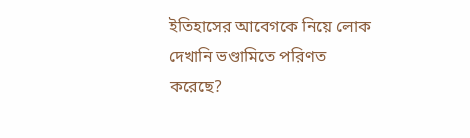ইতিহাসের আবেগকে নিয়ে লোক দেখানি ভণ্ডামিতে পরিণত করেছে?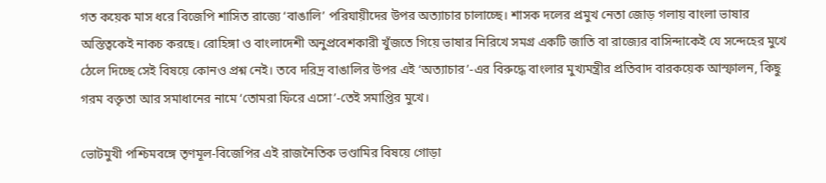গত কয়েক মাস ধরে বিজেপি শাসিত রাজ্যে ‘বাঙালি’ পরিযায়ীদের উপর অত্যাচার চালাচ্ছে। শাসক দলের প্রমুখ নেতা জোড় গলায় বাংলা ভাষার অস্তিত্বকেই নাকচ করছে। রোহিঙ্গা ও বাংলাদেশী অনুপ্রবেশকারী খুঁজতে গিয়ে ভাষার নিরিখে সমগ্র একটি জাতি বা রাজ্যের বাসিন্দাকেই যে সন্দেহের মুখে ঠেলে দিচ্ছে সেই বিষয়ে কোনও প্রশ্ন নেই। তবে দরিদ্র বাঙালির উপর এই ‘অত্যাচার’-এর বিরুদ্ধে বাংলার মুখ্যমন্ত্রীর প্রতিবাদ বারকয়েক আস্ফালন, কিছু গরম বক্তৃতা আর সমাধানের নামে ‘তোমরা ফিরে এসো’-তেই সমাপ্তির মুখে।

ভোটমুখী পশ্চিমবঙ্গে তৃণমূল-বিজেপির এই রাজনৈতিক ভণ্ডামির বিষয়ে গোড়া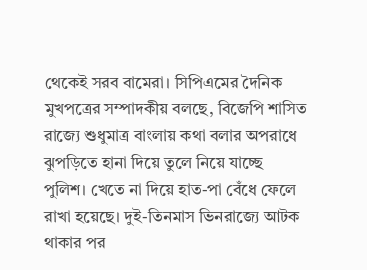থেকেই সরব বামেরা। সিপিএমের দৈনিক মুখপত্রের সম্পাদকীয় বলছে, বিজেপি শাসিত রাজ্যে শুধুমাত্র বাংলায় কথা বলার অপরাধে ঝুপড়িতে হানা দিয়ে তুলে নিয়ে যাচ্ছে পুলিশ। খেতে না দিয়ে হাত-পা বেঁধে ফেলে রাখা হয়েছে। দুই-তিনমাস ভিনরাজ্যে আটক থাকার পর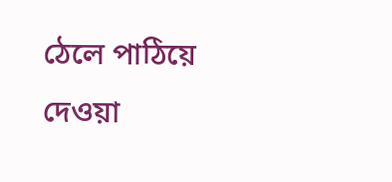ঠেলে পাঠিয়ে দেওয়া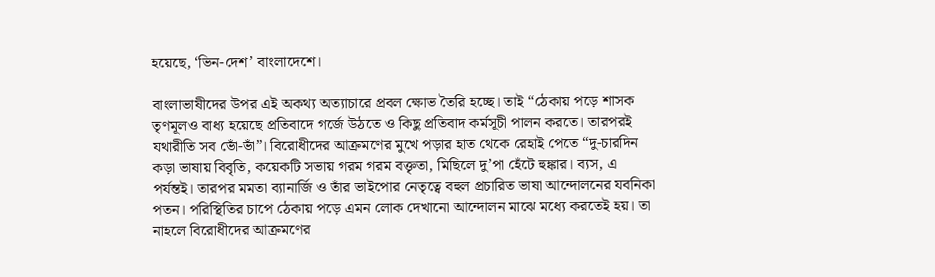হয়েছে, ‘ভিন-দেশ’ বাংলাদেশে।

বাংলাভাষীদের উপর এই অকথ্য অত্যাচারে প্রবল ক্ষোভ তৈরি হচ্ছে। তাই “ঠেকায় পড়ে শাসক তৃণমূলও বাধ্য হয়েছে প্রতিবাদে গর্জে উঠতে ও কিছু প্রতিবাদ কর্মসূচী পালন করতে। তারপরই যথারীতি সব ভোঁ-ভাঁ”। বিরোধীদের আক্রমণের মুখে পড়ার হাত থেকে রেহাই পেতে “দু-চারদিন কড়া ভাষায় বিবৃতি, কয়েকটি সভায় গরম গরম বক্তৃতা, মিছিলে দু’পা হেঁটে হুঙ্কার। ব্যস, এ পর্যন্তই। তারপর মমতা ব্যানার্জি ও তাঁর ভাইপোর নেতৃত্বে বহুল প্রচারিত ভাষা আন্দোলনের যবনিকা পতন। পরিস্থিতির চাপে ঠেকায় পড়ে এমন লোক দেখানো আন্দোলন মাঝে মধ্যে করতেই হয়। তা নাহলে বিরোধীদের আক্রমণের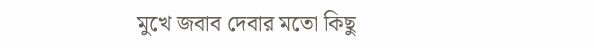মুখে জবাব দেবার মতো কিছু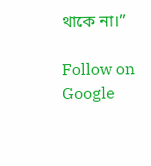থাকে না।”

Follow on Google